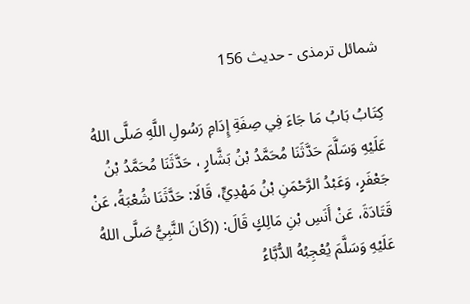شمائل ترمذی - حدیث 156

كِتَابُ بَابُ مَا جَاءَ فِي صِفَةِ إِدَامِ رَسُولِ اللَّهِ صَلَّى اللهُ عَلَيْهِ وَسَلَّمَ حَدَّثَنَا مُحَمَّدُ بْنُ بَشَّارٍ ، حَدَّثَنَا مُحَمَّدُ بْنُ جَعْفَرٍ، وَعَبْدُ الرَّحْمَنِ بْنُ مَهْدِيٍّ، قَالَا: حَدَّثَنَا شُعْبَةُ، عَنْ قَتَادَةَ، عَنْ أَنَسِ بْنِ مَالِكٍ قَالَ: ((كَانَ النَّبِيُّ صَلَّى اللهُ عَلَيْهِ وَسَلَّمَ يُعْجِبُهُ الدُّبَّاءُ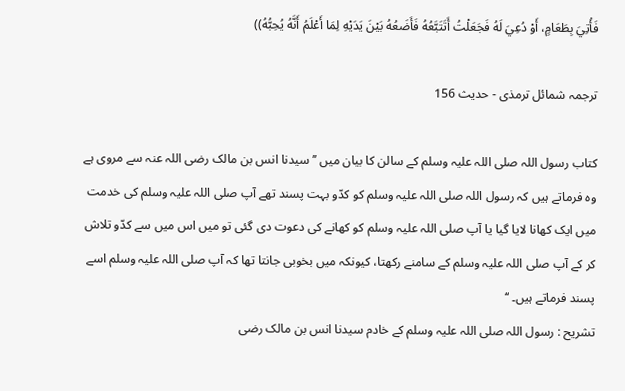فَأُتِيَ بِطَعَامٍ، أَوْ دُعِيَ لَهُ فَجَعَلْتُ أَتَتَبَّعُهُ فَأَضَعُهُ بَيْنَ يَدَيْهِ لِمَا أَعْلَمُ أَنَّهُ يُحِبُّهُ))

ترجمہ شمائل ترمذی - حدیث 156

کتاب رسول اللہ صلی اللہ علیہ وسلم کے سالن کا بیان میں ’’سیدنا انس بن مالک رضی اللہ عنہ سے مروی ہے وہ فرماتے ہیں کہ رسول اللہ صلی اللہ علیہ وسلم کو کدّو بہت پسند تھے آپ صلی اللہ علیہ وسلم کی خدمت میں ایک کھانا لایا گیا یا آپ صلی اللہ علیہ وسلم کو کھانے کی دعوت دی گئی تو میں اس میں سے کدّو تلاش کر کے آپ صلی اللہ علیہ وسلم کے سامنے رکھتا، کیونکہ میں بخوبی جانتا تھا کہ آپ صلی اللہ علیہ وسلم اسے پسند فرماتے ہیں۔ ‘‘
تشریح : رسول اللہ صلی اللہ علیہ وسلم کے خادم سیدنا انس بن مالک رضی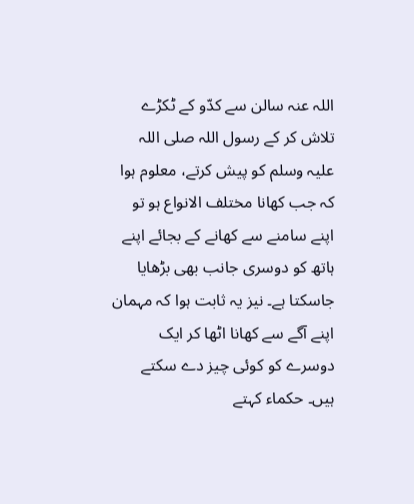اللہ عنہ سالن سے کدّو کے ٹکڑے تلاش کر کے رسول اللہ صلی اللہ علیہ وسلم کو پیش کرتے، معلوم ہوا کہ جب کھانا مختلف الانواع ہو تو اپنے سامنے سے کھانے کے بجائے اپنے ہاتھ کو دوسری جانب بھی بڑھایا جاسکتا ہے۔ نیز یہ ثابت ہوا کہ مہمان اپنے آگے سے کھانا اٹھا کر ایک دوسرے کو کوئی چیز دے سکتے ہیں۔ حکماء کہتے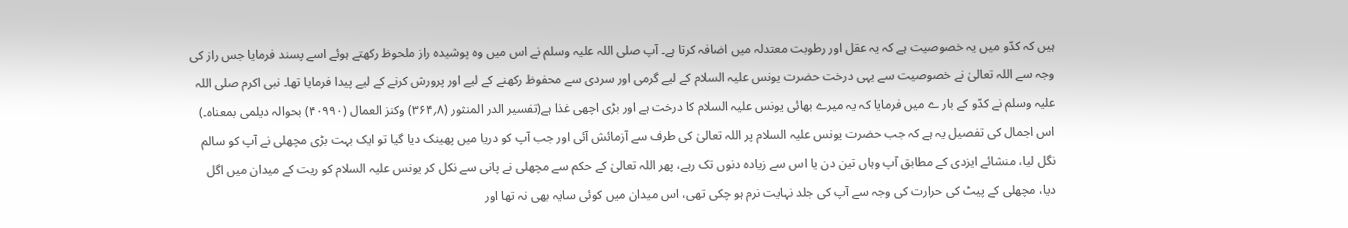ہیں کہ کدّو میں یہ خصوصیت ہے کہ یہ عقل اور رطوبت معتدلہ میں اضافہ کرتا ہے۔ آپ صلی اللہ علیہ وسلم نے اس میں وہ پوشیدہ راز ملحوظ رکھتے ہوئے اسے پسند فرمایا جس راز کی وجہ سے اللہ تعالیٰ نے خصوصیت سے یہی درخت حضرت یونس علیہ السلام کے لیے گرمی اور سردی سے محفوظ رکھنے کے لیے اور پرورش کرنے کے لیے پیدا فرمایا تھا۔ نبی اکرم صلی اللہ علیہ وسلم نے کدّو کے بار ے میں فرمایا کہ یہ میرے بھائی یونس علیہ السلام کا درخت ہے اور بڑی اچھی غذا ہے(تفسیر الدر المنثور (۸؍۳۶۴) وکنز العمال (۴۰۹۹۰) بحوالہ دیلمی بمعناه۔) اس اجمال کی تفصیل یہ ہے کہ جب حضرت یونس علیہ السلام پر اللہ تعالیٰ کی طرف سے آزمائش آئی اور جب آپ کو دریا میں پھینک دیا گیا تو ایک بہت بڑی مچھلی نے آپ کو سالم نگل لیا، منشائے ایزدی کے مطابق آپ وہاں تین دن یا اس سے زیادہ دنوں تک رہے، پھر اللہ تعالیٰ کے حکم سے مچھلی نے پانی سے نکل کر یونس علیہ السلام کو ریت کے میدان میں اگل دیا، مچھلی کے پیٹ کی حرارت کی وجہ سے آپ کی جلد نہایت نرم ہو چکی تھی، اس میدان میں کوئی سایہ بھی نہ تھا اور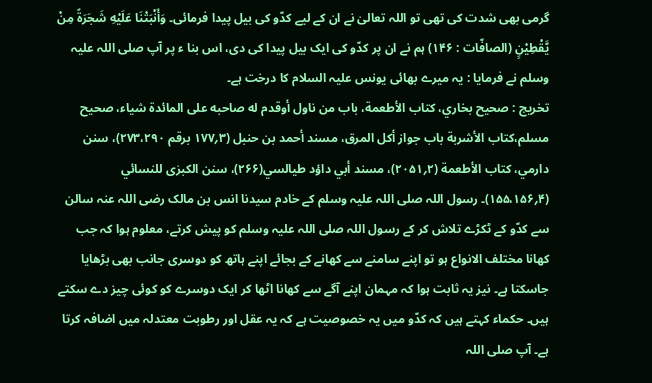گرمی بھی شدت کی تھی تو اللہ تعالیٰ نے ان کے لیے کدّو کی بیل پیدا فرمائی۔ وَأَنْبَتْنَا عَلَیْهِ شَجَرَةً مِنْ یَّقْطِیْنٍ (الصافّات : ۱۴۶) ہم نے ان پر کدّو کی ایک بیل پیدا کی دی، اس بنا ء پر آپ صلی اللہ علیہ وسلم نے فرمایا : یہ میرے بھائی یونس علیہ السلام کا درخت ہے۔
تخریج : صحیح بخاري، کتاب الأطعمة، باب من ناول أوقدم له صاحبه علی المائدة شیاء، صحیح مسلم،کتاب الأشربة باب جواز أکل المرق، مسند أحمد بن حنبل (۳؍۱۷۷ برقم ۲۷۳،۲۹۰)، سنن دارمي، کتاب الأطعمة (۲؍۲۰۵۱)، مسند أبي داؤد طیالسي(۲۶۶)، سنن الکبرٰی للنسائي (۴؍۱۵۵،۱۵۶)۔ رسول اللہ صلی اللہ علیہ وسلم کے خادم سیدنا انس بن مالک رضی اللہ عنہ سالن سے کدّو کے ٹکڑے تلاش کر کے رسول اللہ صلی اللہ علیہ وسلم کو پیش کرتے، معلوم ہوا کہ جب کھانا مختلف الانواع ہو تو اپنے سامنے سے کھانے کے بجائے اپنے ہاتھ کو دوسری جانب بھی بڑھایا جاسکتا ہے۔ نیز یہ ثابت ہوا کہ مہمان اپنے آگے سے کھانا اٹھا کر ایک دوسرے کو کوئی چیز دے سکتے ہیں۔ حکماء کہتے ہیں کہ کدّو میں یہ خصوصیت ہے کہ یہ عقل اور رطوبت معتدلہ میں اضافہ کرتا ہے۔ آپ صلی اللہ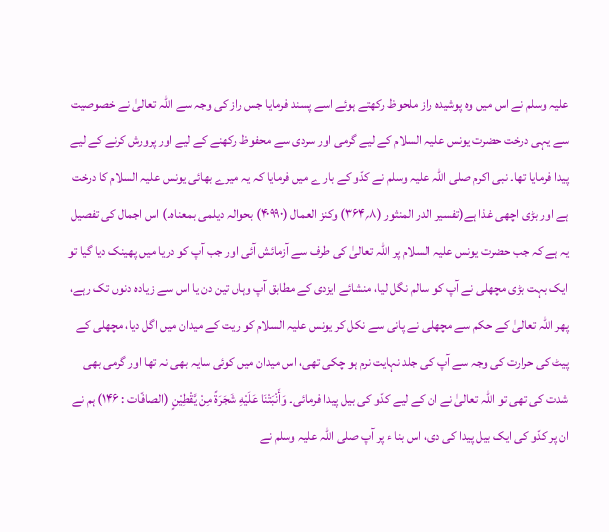علیہ وسلم نے اس میں وہ پوشیدہ راز ملحوظ رکھتے ہوئے اسے پسند فرمایا جس راز کی وجہ سے اللہ تعالیٰ نے خصوصیت سے یہی درخت حضرت یونس علیہ السلام کے لیے گرمی اور سردی سے محفوظ رکھنے کے لیے اور پرورش کرنے کے لیے پیدا فرمایا تھا۔ نبی اکرم صلی اللہ علیہ وسلم نے کدّو کے بار ے میں فرمایا کہ یہ میرے بھائی یونس علیہ السلام کا درخت ہے اور بڑی اچھی غذا ہے(تفسیر الدر المنثور (۸؍۳۶۴) وکنز العمال (۴۰۹۹۰) بحوالہ دیلمی بمعناه۔) اس اجمال کی تفصیل یہ ہے کہ جب حضرت یونس علیہ السلام پر اللہ تعالیٰ کی طرف سے آزمائش آئی اور جب آپ کو دریا میں پھینک دیا گیا تو ایک بہت بڑی مچھلی نے آپ کو سالم نگل لیا، منشائے ایزدی کے مطابق آپ وہاں تین دن یا اس سے زیادہ دنوں تک رہے، پھر اللہ تعالیٰ کے حکم سے مچھلی نے پانی سے نکل کر یونس علیہ السلام کو ریت کے میدان میں اگل دیا، مچھلی کے پیٹ کی حرارت کی وجہ سے آپ کی جلد نہایت نرم ہو چکی تھی، اس میدان میں کوئی سایہ بھی نہ تھا اور گرمی بھی شدت کی تھی تو اللہ تعالیٰ نے ان کے لیے کدّو کی بیل پیدا فرمائی۔ وَأَنْبَتْنَا عَلَیْهِ شَجَرَةً مِنْ یَّقْطِیْنٍ (الصافّات : ۱۴۶) ہم نے ان پر کدّو کی ایک بیل پیدا کی دی، اس بنا ء پر آپ صلی اللہ علیہ وسلم نے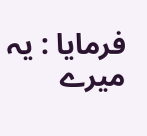فرمایا : یہ میرے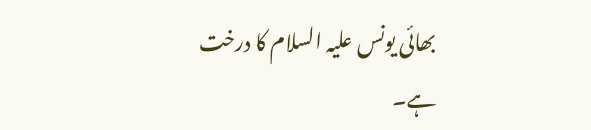بھائی یونس علیہ السلام کا درخت ہے۔